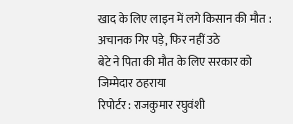खाद के लिए लाइन में लगे किसान की मौत : अचानक गिर पड़े, फिर नहीं उठे
बेटे ने पिता की मौत के लिए सरकार को जिम्मेदार ठहराया
रिपोर्टर : राजकुमार रघुवंशी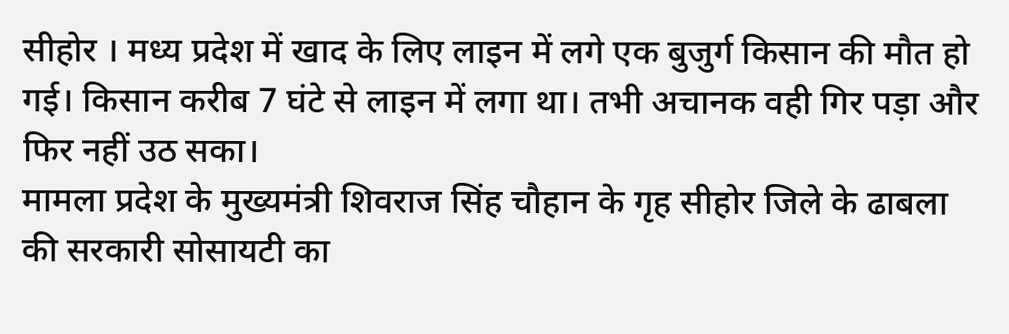सीहोर । मध्य प्रदेश में खाद के लिए लाइन में लगे एक बुजुर्ग किसान की मौत हो गई। किसान करीब 7 घंटे से लाइन में लगा था। तभी अचानक वही गिर पड़ा और फिर नहीं उठ सका।
मामला प्रदेश के मुख्यमंत्री शिवराज सिंह चौहान के गृह सीहोर जिले के ढाबला की सरकारी सोसायटी का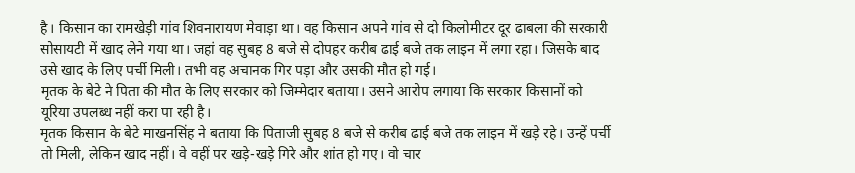है। किसान का रामखेड़ी गांव शिवनारायण मेवाड़ा था। वह किसान अपने गांव से दो किलोमीटर दूर ढाबला की सरकारी सोसायटी में खाद लेने गया था। जहां वह सुबह 8 बजे से दोपहर करीब ढाई बजे तक लाइन में लगा रहा। जिसके बाद उसे खाद के लिए पर्ची मिली। तभी वह अचानक गिर पड़ा और उसकी मौत हो गई।
मृतक के बेटे ने पिता की मौत के लिए सरकार को जिम्मेदार बताया। उसने आरोप लगाया कि सरकार किसानों को यूरिया उपलब्ध नहीं करा पा रही है।
मृतक किसान के बेटे माखनसिंह ने बताया कि पिताजी सुबह 8 बजे से करीब ढाई बजे तक लाइन में खड़े रहे। उन्हें पर्ची तो मिली, लेकिन खाद नहीं। वे वहीं पर खड़े-खड़े गिरे और शांत हो गए। वो चार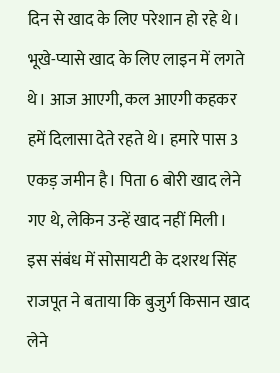दिन से खाद के लिए परेशान हो रहे थे। भूखे-प्यासे खाद के लिए लाइन में लगते थे। आज आएगी, कल आएगी कहकर हमें दिलासा देते रहते थे। हमारे पास 3 एकड़ जमीन है। पिता 6 बोरी खाद लेने गए थे, लेकिन उन्हें खाद नहीं मिली।
इस संबंध में सोसायटी के दशरथ सिंह राजपूत ने बताया कि बुजुर्ग किसान खाद लेने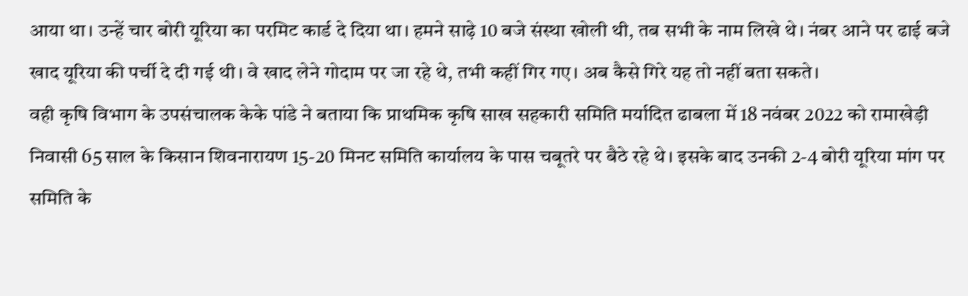आया था। उन्हें चार बोरी यूरिया का परमिट कार्ड दे दिया था। हमने साढ़े 10 बजे संस्था खोली थी, तब सभी के नाम लिखे थे। नंबर आने पर ढाई बजे खाद यूरिया की पर्ची दे दी गई थी। वे खाद लेने गोदाम पर जा रहे थे, तभी कहीं गिर गए। अब कैसे गिरे यह तो नहीं बता सकते।
वही कृषि विभाग के उपसंचालक केके पांडे ने बताया कि प्राथमिक कृषि साख सहकारी समिति मर्यादित ढाबला में 18 नवंबर 2022 को रामाखेड़ी निवासी 65 साल के किसान शिवनारायण 15-20 मिनट समिति कार्यालय के पास चबूतरे पर बैठे रहे थे। इसके बाद उनकी 2-4 बोरी यूरिया मांग पर समिति के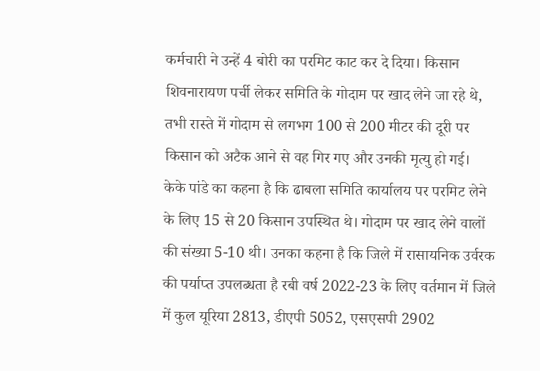कर्मचारी ने उन्हें 4 बोरी का परमिट काट कर दे दिया। किसान शिवनारायण पर्ची लेकर समिति के गोदाम पर खाद लेने जा रहे थे, तभी रास्ते में गोदाम से लगभग 100 से 200 मीटर की दूरी पर किसान को अटैक आने से वह गिर गए और उनकी मृत्यु हो गई।
केके पांडे का कहना है कि ढाबला समिति कार्यालय पर परमिट लेने के लिए 15 से 20 किसान उपस्थित थे। गोदाम पर खाद लेने वालों की संख्या 5-10 थी। उनका कहना है कि जिले में रासायनिक उर्वरक की पर्याप्त उपलब्धता है रबी वर्ष 2022-23 के लिए वर्तमान में जिले में कुल यूरिया 2813, डीएपी 5052, एसएसपी 2902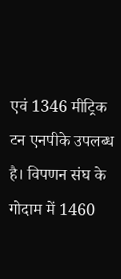एवं 1346 मीट्रिक टन एनपीके उपलब्ध है। विपणन संघ के गोदाम में 1460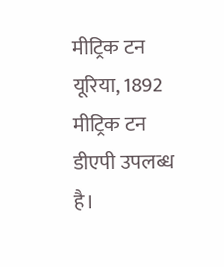मीट्रिक टन यूरिया, 1892 मीट्रिक टन डीएपी उपलब्ध है।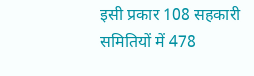इसी प्रकार 108 सहकारी समितियों में 478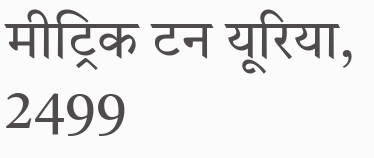मीट्रिक टन यूरिया, 2499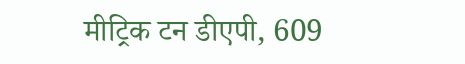मीट्रिक टन डीएपी, 609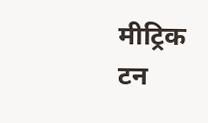मीट्रिक टन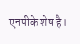एनपीके शेष है।